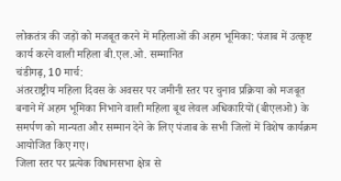लोकतंत्र की जड़ों को मजबूत करने में महिलाओं की अहम भूमिका: पंजाब में उत्कृष्ट कार्य करने वाली महिला बी.एल.ओ. सम्मानित
चंडीगढ़, 10 मार्च:
अंतरराष्ट्रीय महिला दिवस के अवसर पर जमीनी स्तर पर चुनाव प्रक्रिया को मजबूत बनाने में अहम भूमिका निभाने वाली महिला बूथ लेवल अधिकारियों (बीएलओ) के समर्पण को मान्यता और सम्मान देने के लिए पंजाब के सभी जिलों में विशेष कार्यक्रम आयोजित किए गए।
जिला स्तर पर प्रत्येक विधानसभा क्षेत्र से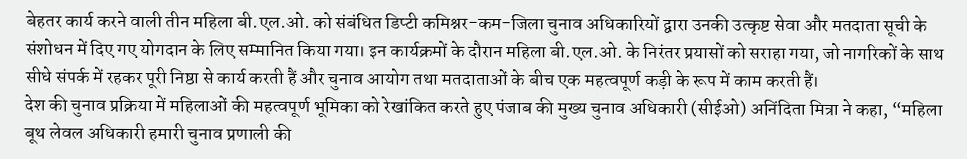बेहतर कार्य करने वाली तीन महिला बी.एल.ओ. को संबंधित डिप्टी कमिश्नर-कम-जिला चुनाव अधिकारियों द्वारा उनकी उत्कृष्ट सेवा और मतदाता सूची के संशोधन में दिए गए योगदान के लिए सम्मानित किया गया। इन कार्यक्रमों के दौरान महिला बी.एल.ओ. के निरंतर प्रयासों को सराहा गया, जो नागरिकों के साथ सीधे संपर्क में रहकर पूरी निष्ठा से कार्य करती हैं और चुनाव आयोग तथा मतदाताओं के बीच एक महत्वपूर्ण कड़ी के रूप में काम करती हैं।
देश की चुनाव प्रक्रिया में महिलाओं की महत्वपूर्ण भूमिका को रेखांकित करते हुए पंजाब की मुख्य चुनाव अधिकारी (सीईओ) अनिंदिता मित्रा ने कहा, “महिला बूथ लेवल अधिकारी हमारी चुनाव प्रणाली की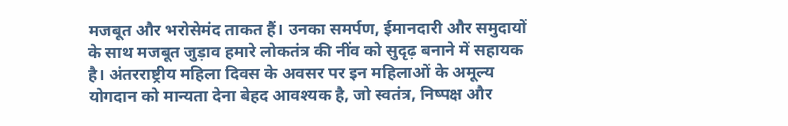मजबूत और भरोसेमंद ताकत हैं। उनका समर्पण, ईमानदारी और समुदायों के साथ मजबूत जुड़ाव हमारे लोकतंत्र की नींव को सुदृढ़ बनाने में सहायक है। अंतरराष्ट्रीय महिला दिवस के अवसर पर इन महिलाओं के अमूल्य योगदान को मान्यता देना बेहद आवश्यक है, जो स्वतंत्र, निष्पक्ष और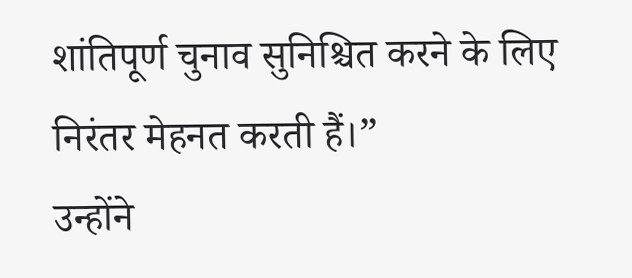शांतिपूर्ण चुनाव सुनिश्चित करने के लिए निरंतर मेहनत करती हैं।”
उन्होंने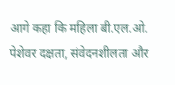आगे कहा कि महिला बी.एल.ओ. पेशेवर दक्षता, संवेदनशीलता और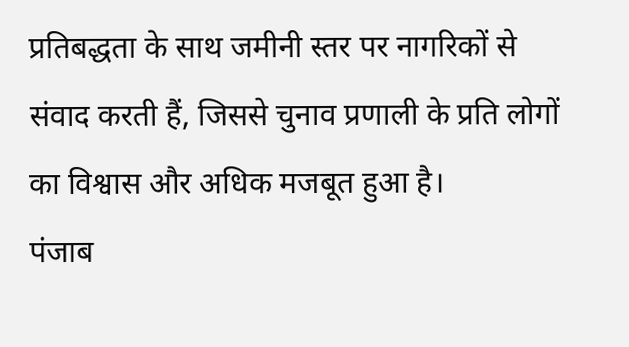प्रतिबद्धता के साथ जमीनी स्तर पर नागरिकों से संवाद करती हैं, जिससे चुनाव प्रणाली के प्रति लोगों का विश्वास और अधिक मजबूत हुआ है।
पंजाब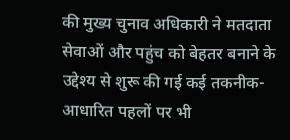की मुख्य चुनाव अधिकारी ने मतदाता सेवाओं और पहुंच को बेहतर बनाने के उद्देश्य से शुरू की गई कई तकनीक-आधारित पहलों पर भी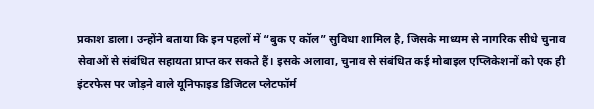प्रकाश डाला। उन्होंने बताया कि इन पहलों में “बुक ए कॉल” सुविधा शामिल है, जिसके माध्यम से नागरिक सीधे चुनाव सेवाओं से संबंधित सहायता प्राप्त कर सकते हैं। इसके अलावा, चुनाव से संबंधित कई मोबाइल एप्लिकेशनों को एक ही इंटरफेस पर जोड़ने वाले यूनिफाइड डिजिटल प्लेटफॉर्म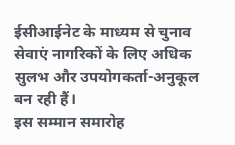ईसीआईनेट के माध्यम से चुनाव सेवाएं नागरिकों के लिए अधिक सुलभ और उपयोगकर्ता-अनुकूल बन रही हैं।
इस सम्मान समारोह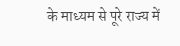के माध्यम से पूरे राज्य में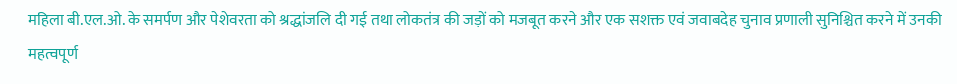महिला बी.एल.ओ. के समर्पण और पेशेवरता को श्रद्धांजलि दी गई तथा लोकतंत्र की जड़ों को मजबूत करने और एक सशक्त एवं जवाबदेह चुनाव प्रणाली सुनिश्चित करने में उनकी महत्वपूर्ण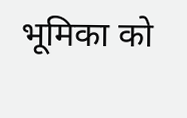भूमिका को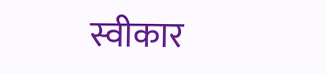स्वीकार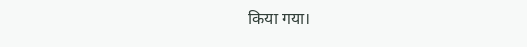किया गया।